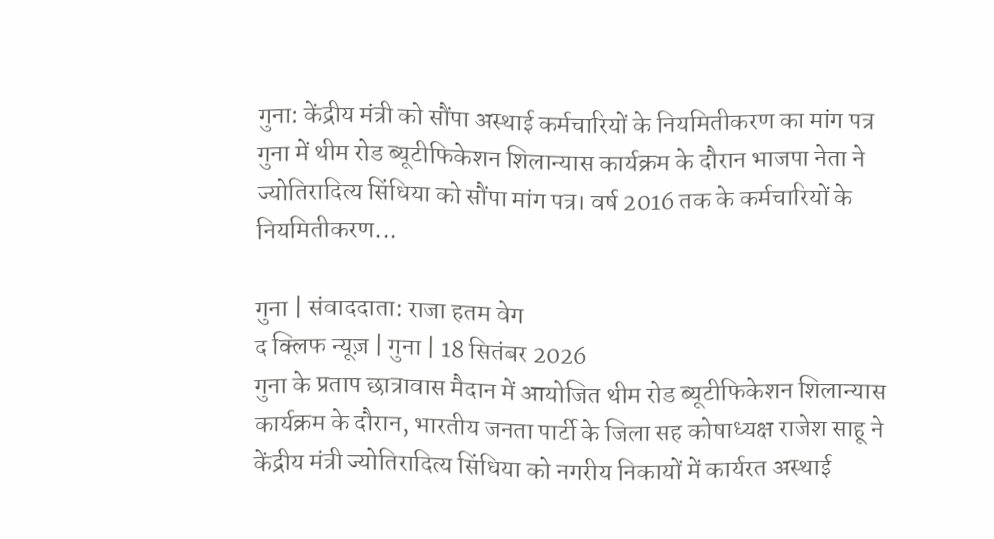गुना: केंद्रीय मंत्री को सौंपा अस्थाई कर्मचारियों के नियमितीकरण का मांग पत्र
गुना में थीम रोड ब्यूटीफिकेशन शिलान्यास कार्यक्रम के दौरान भाजपा नेता ने ज्योतिरादित्य सिंधिया को सौंपा मांग पत्र। वर्ष 2016 तक के कर्मचारियों के नियमितीकरण...

गुना | संवाददाता: राजा हतम वेग
द क्लिफ न्यूज़ | गुना | 18 सितंबर 2026
गुना के प्रताप छात्रावास मैदान में आयोजित थीम रोड ब्यूटीफिकेशन शिलान्यास कार्यक्रम के दौरान, भारतीय जनता पार्टी के जिला सह कोषाध्यक्ष राजेश साहू ने केंद्रीय मंत्री ज्योतिरादित्य सिंधिया को नगरीय निकायों में कार्यरत अस्थाई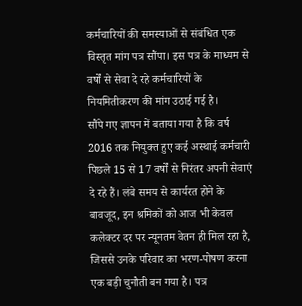कर्मचारियों की समस्याओं से संबंधित एक विस्तृत मांग पत्र सौंपा। इस पत्र के माध्यम से वर्षों से सेवा दे रहे कर्मचारियों के नियमितीकरण की मांग उठाई गई है।
सौंपे गए ज्ञापन में बताया गया है कि वर्ष 2016 तक नियुक्त हुए कई अस्थाई कर्मचारी पिछले 15 से 17 वर्षों से निरंतर अपनी सेवाएं दे रहे हैं। लंबे समय से कार्यरत होने के बावजूद, इन श्रमिकों को आज भी केवल कलेक्टर दर पर न्यूनतम वेतन ही मिल रहा है, जिससे उनके परिवार का भरण-पोषण करना एक बड़ी चुनौती बन गया है। पत्र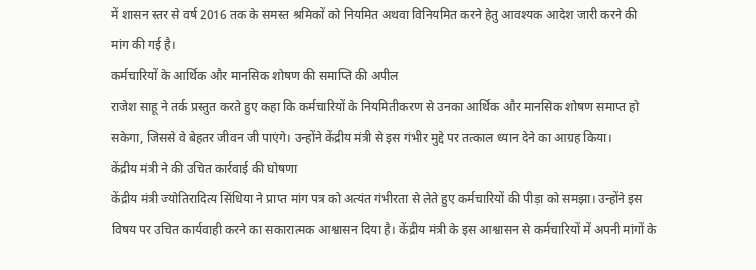में शासन स्तर से वर्ष 2016 तक के समस्त श्रमिकों को नियमित अथवा विनियमित करने हेतु आवश्यक आदेश जारी करने की मांग की गई है।
कर्मचारियों के आर्थिक और मानसिक शोषण की समाप्ति की अपील
राजेश साहू ने तर्क प्रस्तुत करते हुए कहा कि कर्मचारियों के नियमितीकरण से उनका आर्थिक और मानसिक शोषण समाप्त हो सकेगा, जिससे वे बेहतर जीवन जी पाएंगे। उन्होंने केंद्रीय मंत्री से इस गंभीर मुद्दे पर तत्काल ध्यान देने का आग्रह किया।
केंद्रीय मंत्री ने की उचित कार्रवाई की घोषणा
केंद्रीय मंत्री ज्योतिरादित्य सिंधिया ने प्राप्त मांग पत्र को अत्यंत गंभीरता से लेते हुए कर्मचारियों की पीड़ा को समझा। उन्होंने इस विषय पर उचित कार्यवाही करने का सकारात्मक आश्वासन दिया है। केंद्रीय मंत्री के इस आश्वासन से कर्मचारियों में अपनी मांगों के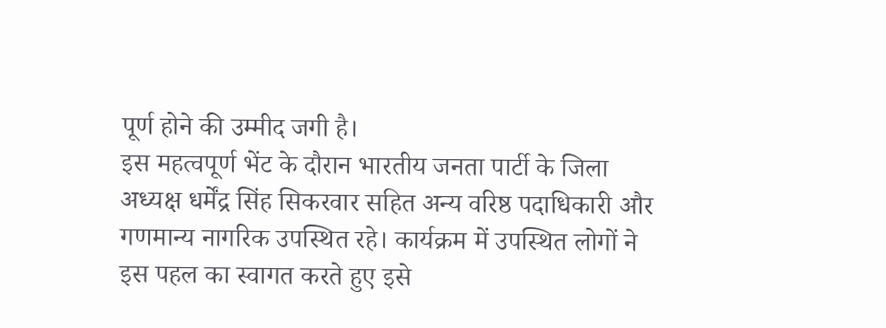पूर्ण होने की उम्मीद जगी है।
इस महत्वपूर्ण भेंट के दौरान भारतीय जनता पार्टी के जिला अध्यक्ष धर्मेंद्र सिंह सिकरवार सहित अन्य वरिष्ठ पदाधिकारी और गणमान्य नागरिक उपस्थित रहे। कार्यक्रम में उपस्थित लोगों ने इस पहल का स्वागत करते हुए इसे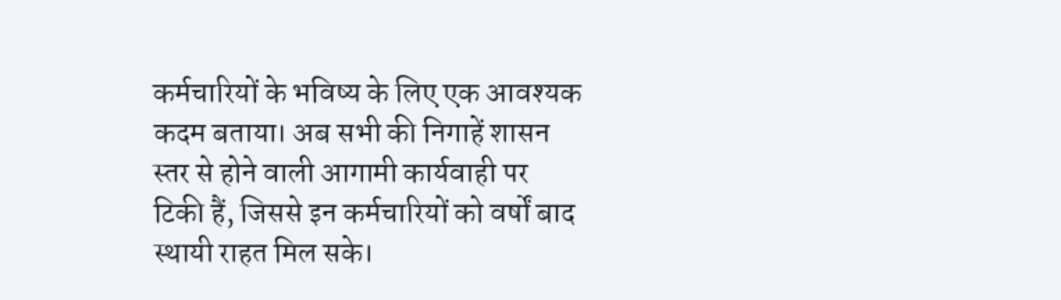कर्मचारियों के भविष्य के लिए एक आवश्यक कदम बताया। अब सभी की निगाहें शासन स्तर से होने वाली आगामी कार्यवाही पर टिकी हैं, जिससे इन कर्मचारियों को वर्षों बाद स्थायी राहत मिल सके।